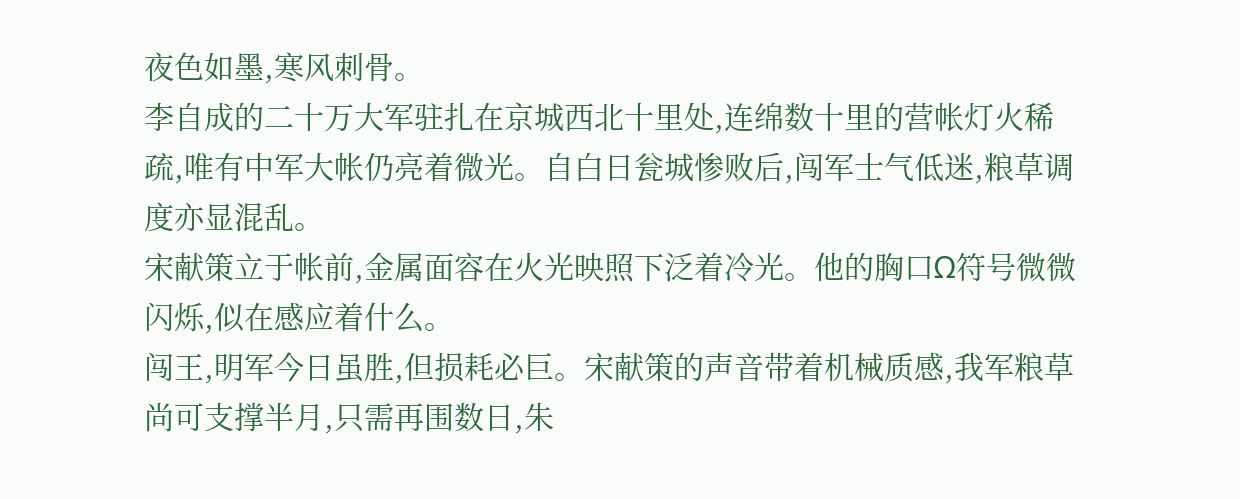夜色如墨,寒风刺骨。
李自成的二十万大军驻扎在京城西北十里处,连绵数十里的营帐灯火稀疏,唯有中军大帐仍亮着微光。自白日瓮城惨败后,闯军士气低迷,粮草调度亦显混乱。
宋献策立于帐前,金属面容在火光映照下泛着冷光。他的胸口Ω符号微微闪烁,似在感应着什么。
闯王,明军今日虽胜,但损耗必巨。宋献策的声音带着机械质感,我军粮草尚可支撑半月,只需再围数日,朱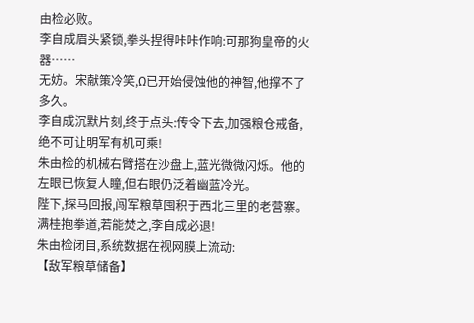由检必败。
李自成眉头紧锁,拳头捏得咔咔作响:可那狗皇帝的火器……
无妨。宋献策冷笑,Ω已开始侵蚀他的神智,他撑不了多久。
李自成沉默片刻,终于点头:传令下去,加强粮仓戒备,绝不可让明军有机可乘!
朱由检的机械右臂搭在沙盘上,蓝光微微闪烁。他的左眼已恢复人瞳,但右眼仍泛着幽蓝冷光。
陛下,探马回报,闯军粮草囤积于西北三里的老营寨。满桂抱拳道,若能焚之,李自成必退!
朱由检闭目,系统数据在视网膜上流动:
【敌军粮草储备】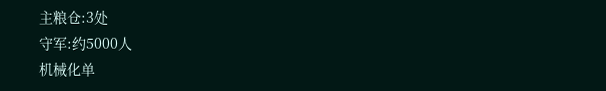主粮仓:3处
守军:约5000人
机械化单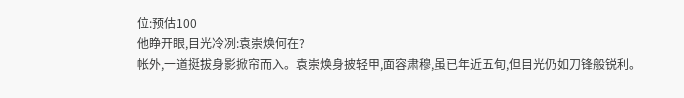位:预估100
他睁开眼,目光冷冽:袁崇焕何在?
帐外,一道挺拔身影掀帘而入。袁崇焕身披轻甲,面容肃穆,虽已年近五旬,但目光仍如刀锋般锐利。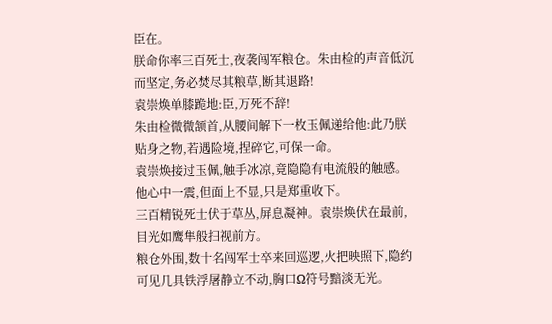臣在。
朕命你率三百死士,夜袭闯军粮仓。朱由检的声音低沉而坚定,务必焚尽其粮草,断其退路!
袁崇焕单膝跪地:臣,万死不辞!
朱由检微微颔首,从腰间解下一枚玉佩递给他:此乃朕贴身之物,若遇险境,捏碎它,可保一命。
袁崇焕接过玉佩,触手冰凉,竟隐隐有电流般的触感。他心中一震,但面上不显,只是郑重收下。
三百精锐死士伏于草丛,屏息凝神。袁崇焕伏在最前,目光如鹰隼般扫视前方。
粮仓外围,数十名闯军士卒来回巡逻,火把映照下,隐约可见几具铁浮屠静立不动,胸口Ω符号黯淡无光。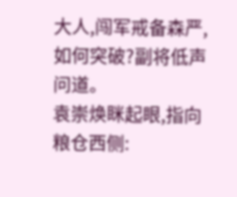大人,闯军戒备森严,如何突破?副将低声问道。
袁崇焕眯起眼,指向粮仓西侧: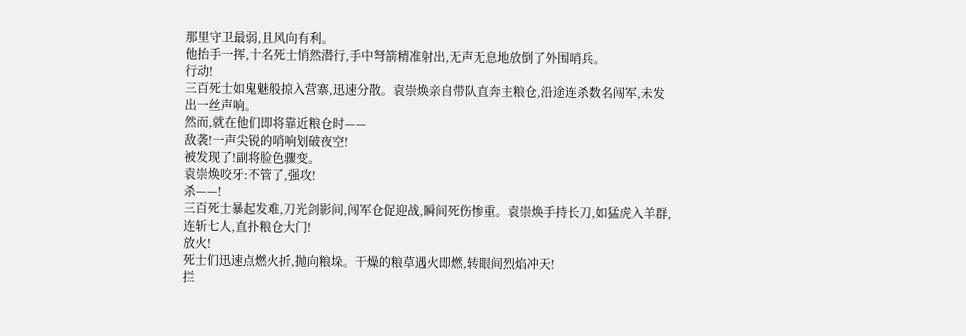那里守卫最弱,且风向有利。
他抬手一挥,十名死士悄然潜行,手中弩箭精准射出,无声无息地放倒了外围哨兵。
行动!
三百死士如鬼魅般掠入营寨,迅速分散。袁崇焕亲自带队直奔主粮仓,沿途连杀数名闯军,未发出一丝声响。
然而,就在他们即将靠近粮仓时——
敌袭!一声尖锐的哨响划破夜空!
被发现了!副将脸色骤变。
袁崇焕咬牙:不管了,强攻!
杀——!
三百死士暴起发难,刀光剑影间,闯军仓促迎战,瞬间死伤惨重。袁崇焕手持长刀,如猛虎入羊群,连斩七人,直扑粮仓大门!
放火!
死士们迅速点燃火折,抛向粮垛。干燥的粮草遇火即燃,转眼间烈焰冲天!
拦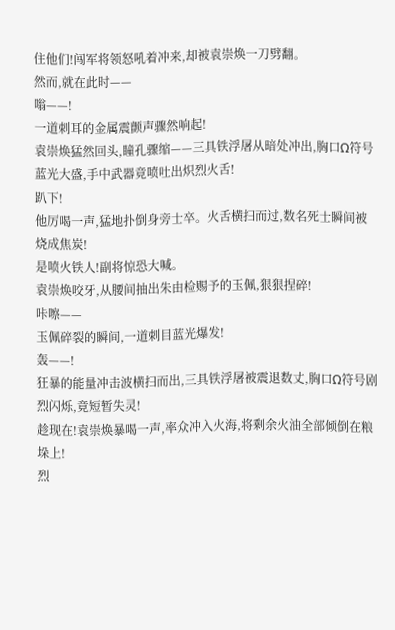住他们!闯军将领怒吼着冲来,却被袁崇焕一刀劈翻。
然而,就在此时——
嗡——!
一道刺耳的金属震颤声骤然响起!
袁崇焕猛然回头,瞳孔骤缩——三具铁浮屠从暗处冲出,胸口Ω符号蓝光大盛,手中武器竟喷吐出炽烈火舌!
趴下!
他厉喝一声,猛地扑倒身旁士卒。火舌横扫而过,数名死士瞬间被烧成焦炭!
是喷火铁人!副将惊恐大喊。
袁崇焕咬牙,从腰间抽出朱由检赐予的玉佩,狠狠捏碎!
咔嚓——
玉佩碎裂的瞬间,一道刺目蓝光爆发!
轰——!
狂暴的能量冲击波横扫而出,三具铁浮屠被震退数丈,胸口Ω符号剧烈闪烁,竟短暂失灵!
趁现在!袁崇焕暴喝一声,率众冲入火海,将剩余火油全部倾倒在粮垛上!
烈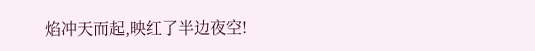焰冲天而起,映红了半边夜空!